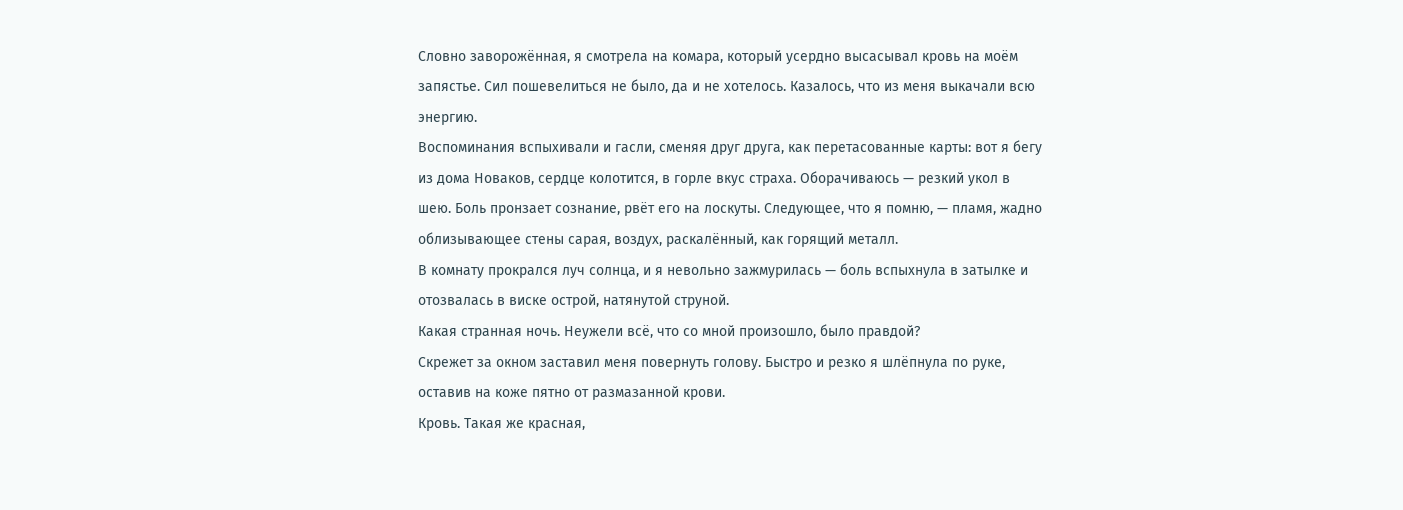Словно заворожённая, я смотрела на комара, который усердно высасывал кровь на моём запястье. Сил пошевелиться не было, да и не хотелось. Казалось, что из меня выкачали всю энергию.
Воспоминания вспыхивали и гасли, сменяя друг друга, как перетасованные карты: вот я бегу из дома Новаков, сердце колотится, в горле вкус страха. Оборачиваюсь — резкий укол в шею. Боль пронзает сознание, рвёт его на лоскуты. Следующее, что я помню, — пламя, жадно облизывающее стены сарая, воздух, раскалённый, как горящий металл.
В комнату прокрался луч солнца, и я невольно зажмурилась — боль вспыхнула в затылке и отозвалась в виске острой, натянутой струной.
Какая странная ночь. Неужели всё, что со мной произошло, было правдой?
Скрежет за окном заставил меня повернуть голову. Быстро и резко я шлёпнула по руке, оставив на коже пятно от размазанной крови.
Кровь. Такая же красная,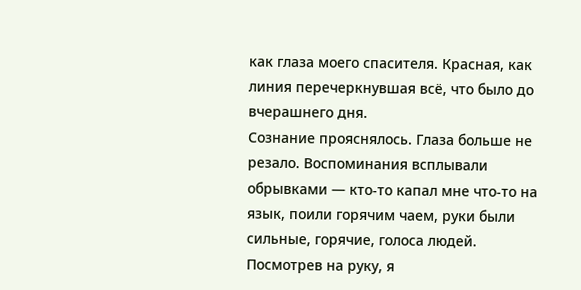как глаза моего спасителя. Красная, как линия перечеркнувшая всё, что было до вчерашнего дня.
Сознание прояснялось. Глаза больше не резало. Воспоминания всплывали обрывками — кто-то капал мне что-то на язык, поили горячим чаем, руки были сильные, горячие, голоса людей.
Посмотрев на руку, я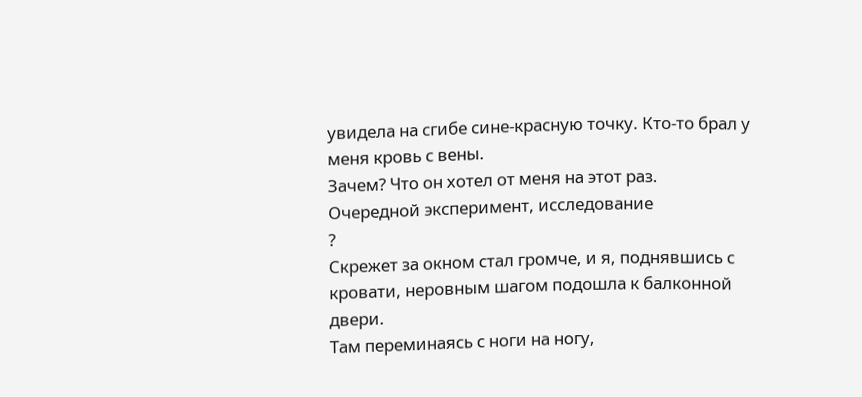увидела на сгибе сине-красную точку. Кто-то брал у меня кровь с вены.
Зачем? Что он хотел от меня на этот раз. Очередной эксперимент, исследование
?
Скрежет за окном стал громче, и я, поднявшись с кровати, неровным шагом подошла к балконной двери.
Там переминаясь с ноги на ногу,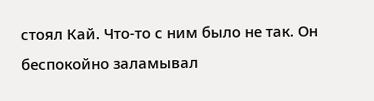стоял Кай. Что-то с ним было не так. Он беспокойно заламывал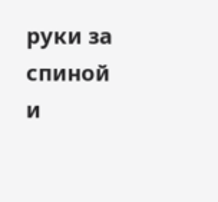руки за спиной и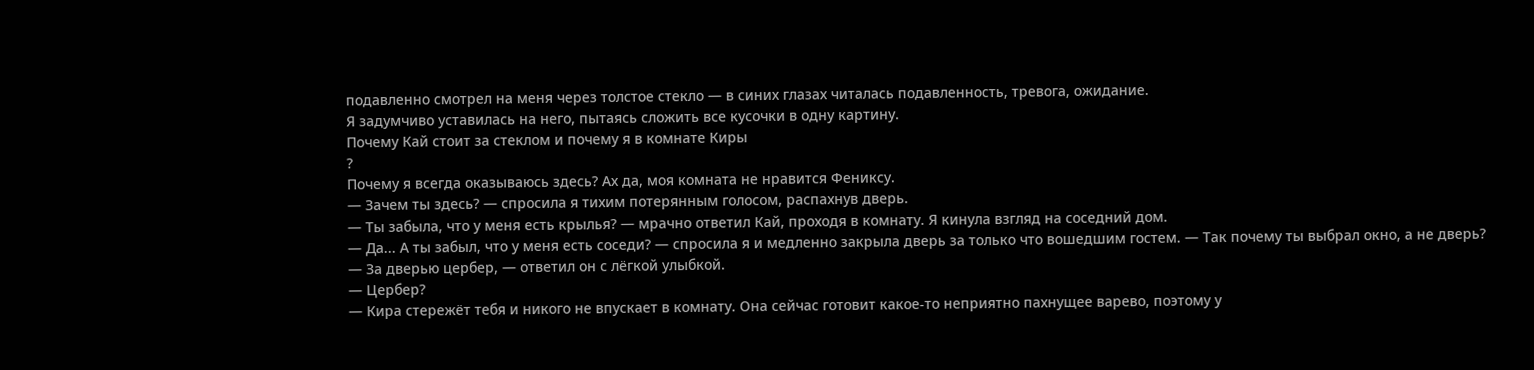подавленно смотрел на меня через толстое стекло — в синих глазах читалась подавленность, тревога, ожидание.
Я задумчиво уставилась на него, пытаясь сложить все кусочки в одну картину.
Почему Кай стоит за стеклом и почему я в комнате Киры
?
Почему я всегда оказываюсь здесь? Ах да, моя комната не нравится Фениксу.
— Зачем ты здесь? — спросила я тихим потерянным голосом, распахнув дверь.
— Ты забыла, что у меня есть крылья? — мрачно ответил Кай, проходя в комнату. Я кинула взгляд на соседний дом.
— Да... А ты забыл, что у меня есть соседи? — спросила я и медленно закрыла дверь за только что вошедшим гостем. — Так почему ты выбрал окно, а не дверь?
— За дверью цербер, — ответил он с лёгкой улыбкой.
— Цербер?
— Кира стережёт тебя и никого не впускает в комнату. Она сейчас готовит какое-то неприятно пахнущее варево, поэтому у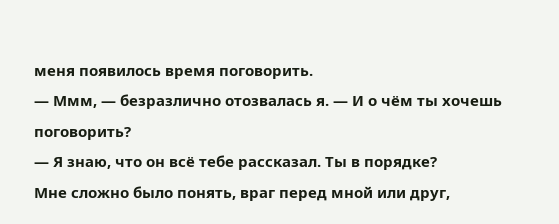меня появилось время поговорить.
— Ммм, — безразлично отозвалась я. — И о чём ты хочешь поговорить?
— Я знаю, что он всё тебе рассказал. Ты в порядке?
Мне сложно было понять, враг перед мной или друг,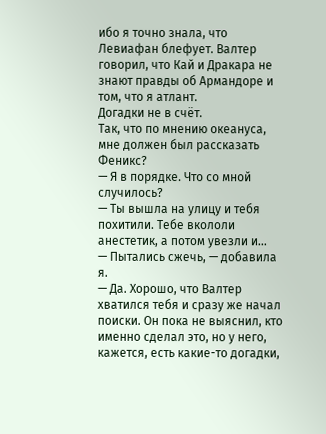ибо я точно знала, что Левиафан блефует. Валтер говорил, что Кай и Дракара не знают правды об Армандоре и том, что я атлант.
Догадки не в счёт.
Так, что по мнению океануса, мне должен был рассказать Феникс?
— Я в порядке. Что со мной случилось?
— Ты вышла на улицу и тебя похитили. Тебе вкололи анестетик, а потом увезли и...
— Пытались сжечь, — добавила я.
— Да. Хорошо, что Валтер хватился тебя и сразу же начал поиски. Он пока не выяснил, кто именно сделал это, но у него, кажется, есть какие-то догадки,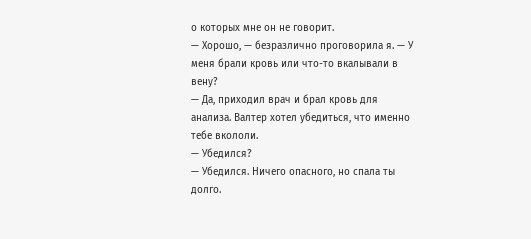о которых мне он не говорит.
— Хорошо, — безразлично проговорила я. — У меня брали кровь или что-то вкалывали в вену?
— Да, приходил врач и брал кровь для анализа. Валтер хотел убедиться, что именно тебе вкололи.
— Убедился?
— Убедился. Ничего опасного, но спала ты долго.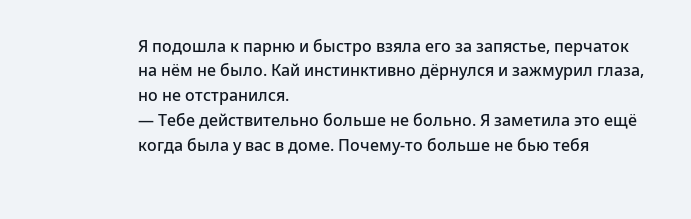Я подошла к парню и быстро взяла его за запястье, перчаток на нём не было. Кай инстинктивно дёрнулся и зажмурил глаза, но не отстранился.
— Тебе действительно больше не больно. Я заметила это ещё когда была у вас в доме. Почему-то больше не бью тебя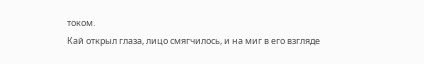током.
Кай открыл глаза, лицо смягчилось, и на миг в его взгляде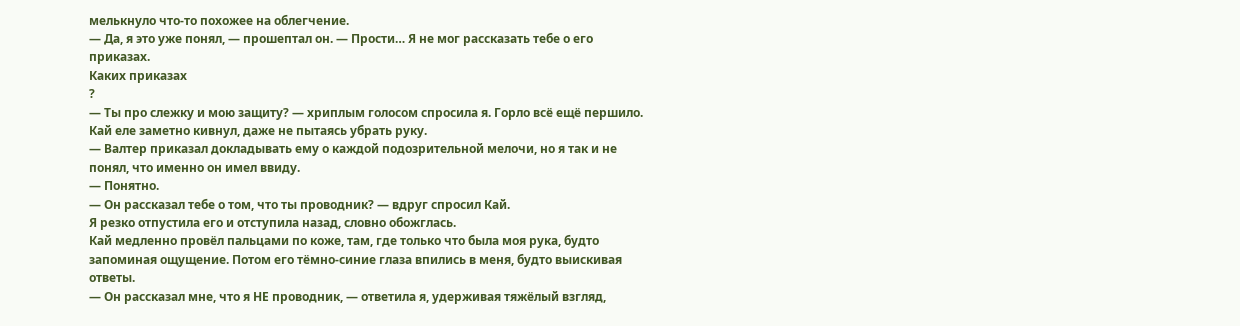мелькнуло что-то похожее на облегчение.
— Да, я это уже понял, — прошептал он. — Прости… Я не мог рассказать тебе о его приказах.
Каких приказах
?
— Ты про слежку и мою защиту? — хриплым голосом спросила я. Горло всё ещё першило. Кай еле заметно кивнул, даже не пытаясь убрать руку.
— Валтер приказал докладывать ему о каждой подозрительной мелочи, но я так и не понял, что именно он имел ввиду.
— Понятно.
— Он рассказал тебе о том, что ты проводник? — вдруг спросил Кай.
Я резко отпустила его и отступила назад, словно обожглась.
Кай медленно провёл пальцами по коже, там, где только что была моя рука, будто запоминая ощущение. Потом его тёмно-синие глаза впились в меня, будто выискивая ответы.
— Он рассказал мне, что я НЕ проводник, — ответила я, удерживая тяжёлый взгляд,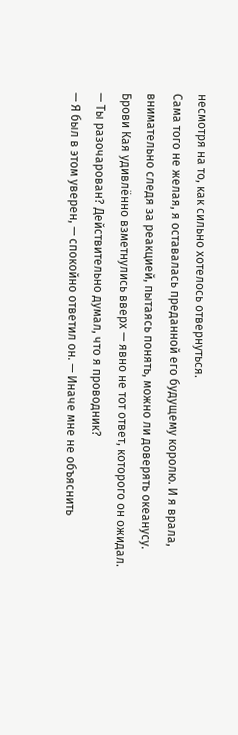несмотря на то, как сильно хотелось отвернуться.
Сама того не желая, я оставалась преданной его будущему королю. И я врала, внимательно следя за реакцией, пытаясь понять, можно ли доверять океанусу.
Брови Кая удивлённо взметнулись вверх — явно не тот ответ, которого он ожидал.
— Ты разочарован? Действительно думал, что я проводник?
— Я был в этом уверен, — спокойно ответил он. — Иначе мне не объяснить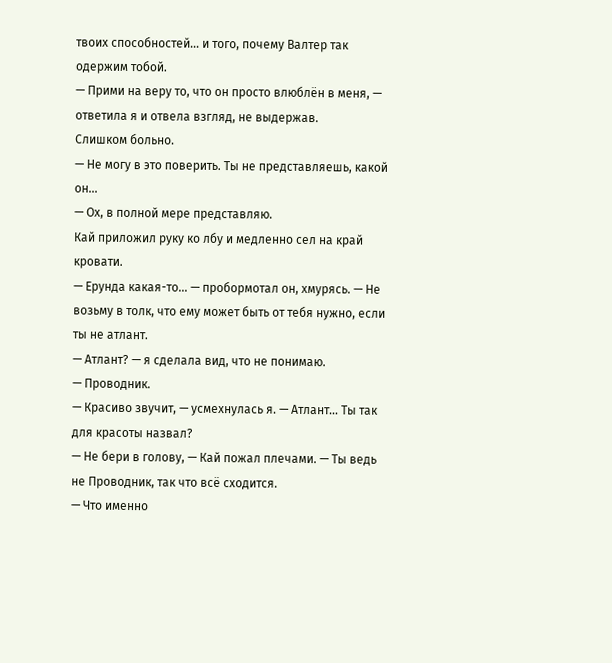твоих способностей… и того, почему Валтер так одержим тобой.
— Прими на веру то, что он просто влюблён в меня, — ответила я и отвела взгляд, не выдержав.
Слишком больно.
— Не могу в это поверить. Ты не представляешь, какой он...
— Ох, в полной мере представляю.
Кай приложил руку ко лбу и медленно сел на край кровати.
— Ерунда какая-то... — пробормотал он, хмурясь. — Не возьму в толк, что ему может быть от тебя нужно, если ты не атлант.
— Атлант? — я сделала вид, что не понимаю.
— Проводник.
— Красиво звучит, — усмехнулась я. — Атлант… Ты так для красоты назвал?
— Не бери в голову, — Кай пожал плечами. — Ты ведь не Проводник, так что всё сходится.
— Что именно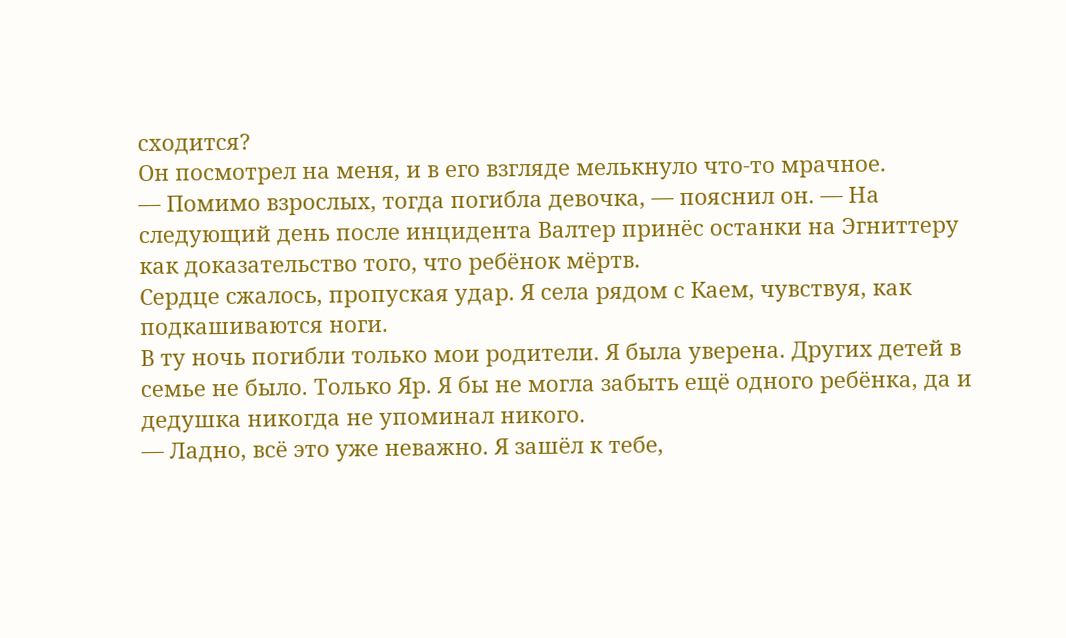сходится?
Он посмотрел на меня, и в его взгляде мелькнуло что-то мрачное.
— Помимо взрослых, тогда погибла девочка, — пояснил он. — На следующий день после инцидента Валтер принёс останки на Эгниттеру как доказательство того, что ребёнок мёртв.
Сердце сжалось, пропуская удар. Я села рядом с Каем, чувствуя, как подкашиваются ноги.
В ту ночь погибли только мои родители. Я была уверена. Других детей в семье не было. Только Яр. Я бы не могла забыть ещё одного ребёнка, да и дедушка никогда не упоминал никого.
— Ладно, всё это уже неважно. Я зашёл к тебе,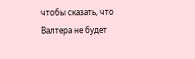чтобы сказать, что Валтера не будет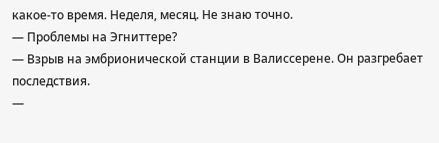какое-то время. Неделя, месяц. Не знаю точно.
— Проблемы на Эгниттере?
— Взрыв на эмбрионической станции в Валиссерене. Он разгребает последствия.
—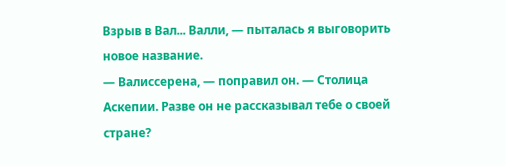Взрыв в Вал... Валли, — пыталась я выговорить новое название.
— Валиссерена, — поправил он. — Столица Аскепии. Разве он не рассказывал тебе о своей стране?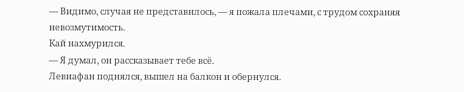— Видимо, случая не представилось, — я пожала плечами, с трудом сохраняя невозмутимость.
Кай нахмурился.
— Я думал, он рассказывает тебе всё.
Левиафан поднялся, вышел на балкон и обернулся.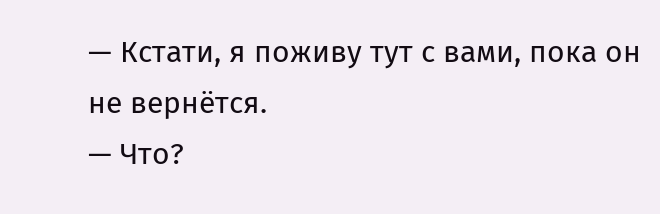— Кстати, я поживу тут с вами, пока он не вернётся.
— Что?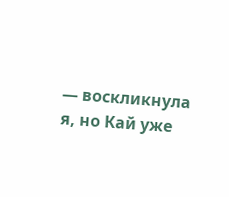— воскликнула я, но Кай уже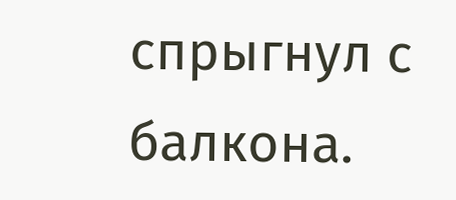спрыгнул с балкона.